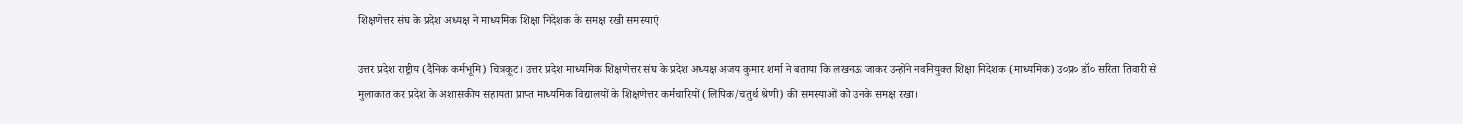शिक्षणेत्तर संघ के प्रदेश अध्यक्ष ने माध्यमिक शिक्षा निदेशक के समक्ष रखी समस्याएं

उत्तर प्रदेश राष्ट्रीय (दैनिक कर्मभूमि) चित्रकूट। उत्तर प्रदेश माध्यमिक शिक्षणेत्तर संघ के प्रदेश अध्यक्ष अजय कुमार शर्मा ने बताया कि लखनऊ जाकर उन्होंने नवनियुक्त शिक्षा निदेशक (माध्यमिक) उ०प्र० डॉ० सरिता तिवारी से मुलाकात कर प्रदेश के अशासकीय सहायता प्राप्त माध्यमिक विद्यालयों के शिक्षणेत्तर कर्मचारियों (लिपिक/चतुर्थ श्रेणी) की समस्याओं को उनके समक्ष रखा।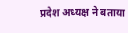प्रदेश अध्यक्ष ने बताया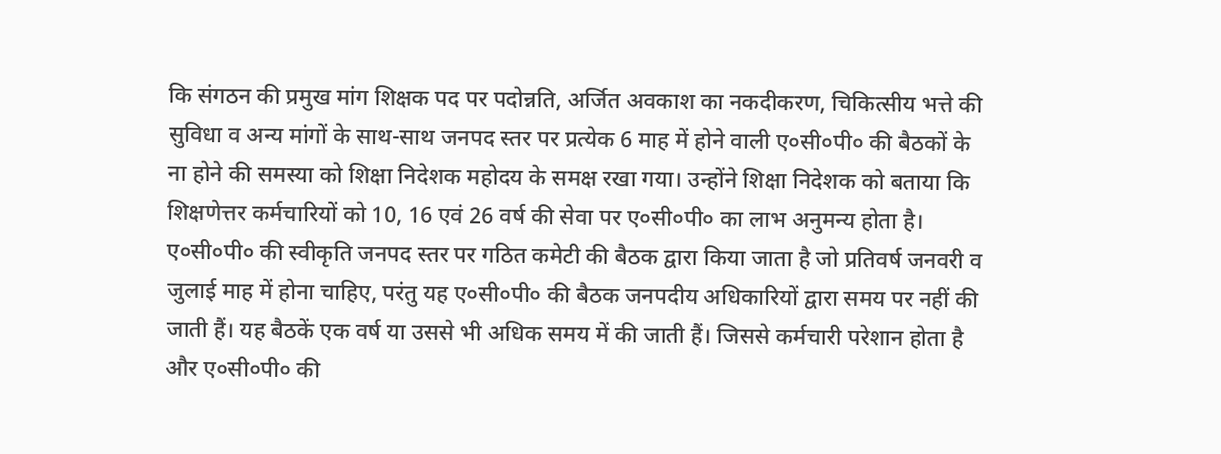कि संगठन की प्रमुख मांग शिक्षक पद पर पदोन्नति, अर्जित अवकाश का नकदीकरण, चिकित्सीय भत्ते की सुविधा व अन्य मांगों के साथ-साथ जनपद स्तर पर प्रत्येक 6 माह में होने वाली ए०सी०पी० की बैठकों के ना होने की समस्या को शिक्षा निदेशक महोदय के समक्ष रखा गया। उन्होंने शिक्षा निदेशक को बताया कि शिक्षणेत्तर कर्मचारियों को 10, 16 एवं 26 वर्ष की सेवा पर ए०सी०पी० का लाभ अनुमन्य होता है। ए०सी०पी० की स्वीकृति जनपद स्तर पर गठित कमेटी की बैठक द्वारा किया जाता है जो प्रतिवर्ष जनवरी व जुलाई माह में होना चाहिए, परंतु यह ए०सी०पी० की बैठक जनपदीय अधिकारियों द्वारा समय पर नहीं की जाती हैं। यह बैठकें एक वर्ष या उससे भी अधिक समय में की जाती हैं। जिससे कर्मचारी परेशान होता है और ए०सी०पी० की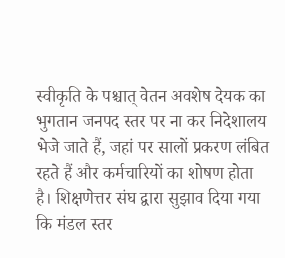स्वीकृति के पश्चात् वेतन अवशेष देयक का भुगतान जनपद स्तर पर ना कर निदेशालय भेजे जाते हैं, जहां पर सालों प्रकरण लंबित रहते हैं और कर्मचारियों का शोषण होता है। शिक्षणेत्तर संघ द्वारा सुझाव दिया गया कि मंडल स्तर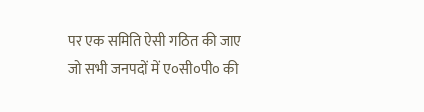पर एक समिति ऐसी गठित की जाए जो सभी जनपदों में ए०सी०पी० की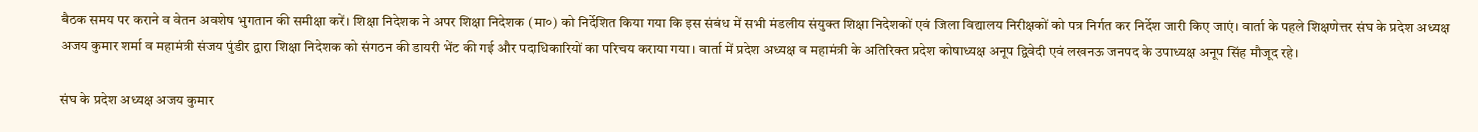बैठक समय पर कराने व वेतन अवशेष भुगतान की समीक्षा करें। शिक्षा निदेशक ने अपर शिक्षा निदेशक (मा०) को निर्देशित किया गया कि इस संबंध में सभी मंडलीय संयुक्त शिक्षा निदेशकों एवं जिला विद्यालय निरीक्षकों को पत्र निर्गत कर निर्देश जारी किए जाएं। वार्ता के पहले शिक्षणेत्तर संघ के प्रदेश अध्यक्ष अजय कुमार शर्मा व महामंत्री संजय पुंडीर द्वारा शिक्षा निदेशक को संगठन की डायरी भेंट की गई और पदाधिकारियों का परिचय कराया गया। वार्ता में प्रदेश अध्यक्ष व महामंत्री के अतिरिक्त प्रदेश कोषाध्यक्ष अनूप द्विवेदी एवं लखनऊ जनपद के उपाध्यक्ष अनूप सिंह मौजूद रहे।

संघ के प्रदेश अध्यक्ष अजय कुमार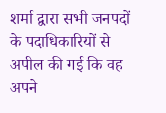शर्मा द्वारा सभी जनपदों के पदाधिकारियों से अपील की गई कि वह अपने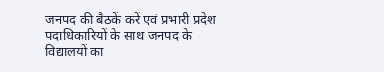जनपद की बैठकें करें एवं प्रभारी प्रदेश पदाधिकारियों के साथ जनपद के विद्यालयों का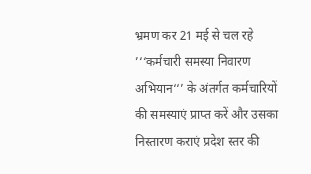भ्रमण कर 21 मई से चल रहे ’‘‘कर्मचारी समस्या निवारण अभियान‘‘’ के अंतर्गत कर्मचारियों की समस्याएं प्राप्त करें और उसका निस्तारण कराएं प्रदेश स्तर की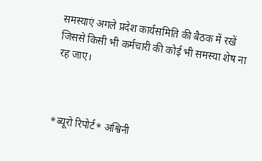समस्याएं अगले प्रदेश कार्यसमिति की बैठक में रखें जिससे किसी भी कर्मचारी की कोई भी समस्या शेष ना रह जाए।



*ब्यूरो रिपोर्ट* अश्विनी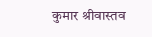कुमार श्रीवास्तव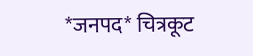*जनपद* चित्रकूट